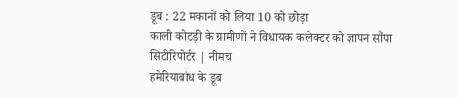डूब : 22 मकानों को लिया 10 को छोड़ा
काली कोटड़ी के ग्रामीणों ने विधायक कलेक्टर को ज्ञापन सौंपा
सिटीरिपोर्टर | नीमच
हमेरियाबांध के डूब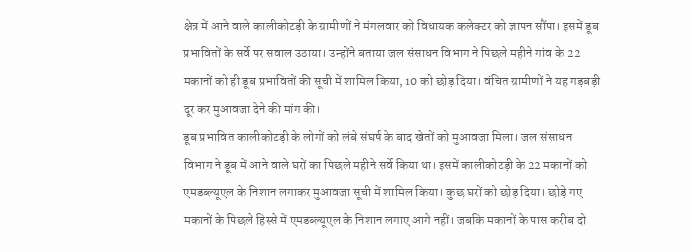क्षेत्र में आने वाले कालीकोटड़ी के ग्रामीणों ने मंगलवार को विधायक कलेक्टर को ज्ञापन सौंपा। इसमें डूब प्रभावितों के सर्वे पर सवाल उठाया। उन्होंने बताया जल संसाधन विभाग ने पिछले महीने गांव के 22 मकानों को ही डूब प्रभावितों की सूची में शामिल किया, 10 को छोड़ दिया। वंचित ग्रामीणों ने यह गड़बड़ी दूर कर मुआवजा देने की मांग की।
डूब प्रभावित कालीकोटड़ी के लोगों को लंबे संघर्ष के बाद खेतों को मुआवजा मिला। जल संसाधन विभाग ने डूब में आने वाले घरों का पिछले महीने सर्वे किया था। इसमें कालीकोटड़ी के 22 मकानों को एमडब्ल्यूएल के निशान लगाकर मुआवजा सूची में शामिल किया। कुछ घरों को छोड़ दिया। छोड़े गए मकानों के पिछले हिस्से में एमडब्ल्यूएल के निशान लगाए आगे नहीं। जबकि मकानों के पास करीब दो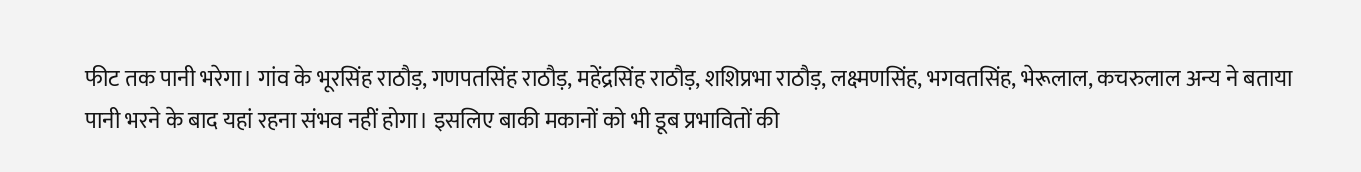फीट तक पानी भरेगा। गांव के भूरसिंह राठौड़, गणपतसिंह राठौड़, महेंद्रसिंह राठौड़, शशिप्रभा राठौड़, लक्ष्मणसिंह, भगवतसिंह, भेरूलाल, कचरुलाल अन्य ने बताया पानी भरने के बाद यहां रहना संभव नहीं होगा। इसलिए बाकी मकानों को भी डूब प्रभावितों की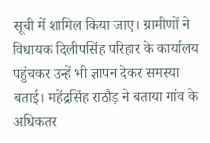सूची में शामिल किया जाए। ग्रामीणों ने विधायक दिलीपसिंह परिहार के कार्यालय पहुंचकर उन्हें भी ज्ञापन देकर समस्या बताई। महेंद्रसिंह राठौड़ ने बताया गांव के अधिकतर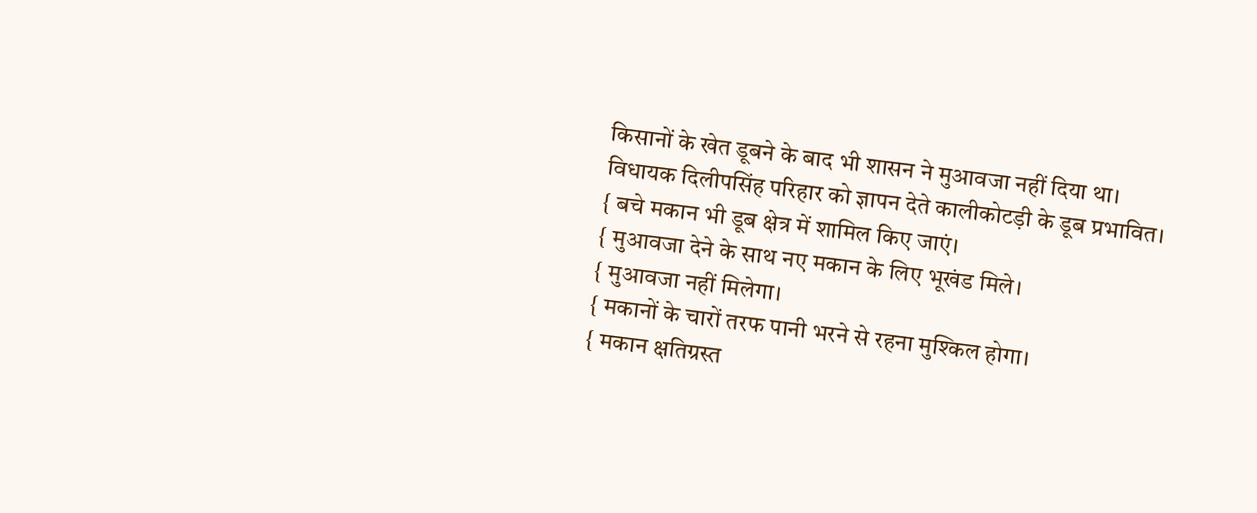किसानों के खेत डूबने के बाद भी शासन ने मुआवजा नहीं दिया था।
विधायक दिलीपसिंह परिहार को ज्ञापन देते कालीकोटड़ी के डूब प्रभावित।
{ बचे मकान भी डूब क्षेत्र में शामिल किए जाएं।
{ मुआवजा देने के साथ नए मकान के लिए भूखंड मिले।
{ मुआवजा नहीं मिलेगा।
{ मकानों के चारों तरफ पानी भरने से रहना मुश्किल होगा।
{ मकान क्षतिग्रस्त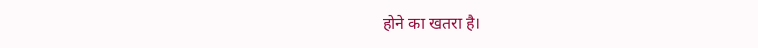होने का खतरा है।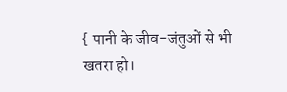{ पानी के जीव-जंतुओं से भी खतरा हो।